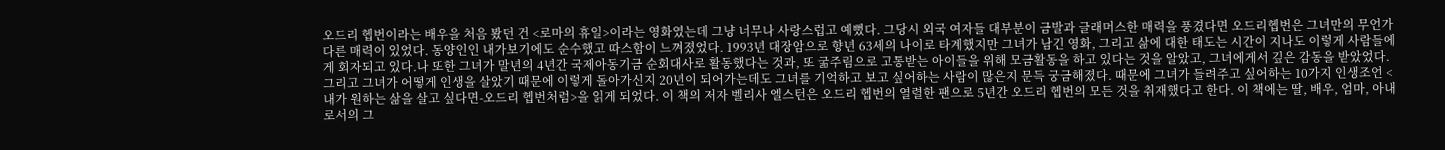오드리 헵번이라는 배우을 처음 봤던 건 <로마의 휴일>이라는 영화였는데 그냥 너무나 사랑스럽고 예뻤다. 그당시 외국 여자들 대부분이 금발과 글래머스한 매력을 풍겼다면 오드리헵번은 그녀만의 무언가 다른 매력이 있었다. 동양인인 내가보기에도 순수했고 따스함이 느껴졌었다. 1993년 대장암으로 향년 63세의 나이로 타계했지만 그녀가 남긴 영화, 그리고 삶에 대한 태도는 시간이 지나도 이렇게 사람들에게 회자되고 있다.나 또한 그녀가 말년의 4년간 국제아동기금 순회대사로 활동했다는 것과, 또 굶주림으로 고통받는 아이들을 위해 모금활동을 하고 있다는 것을 알았고, 그녀에게서 깊은 감동을 받았었다. 그리고 그녀가 어떻게 인생을 살았기 때문에 이렇게 돌아가신지 20년이 되어가는데도 그녀를 기억하고 보고 싶어하는 사람이 많은지 문득 궁금해졌다. 때문에 그녀가 들려주고 싶어하는 10가지 인생조언 <내가 원하는 삶을 살고 싶다면-오드리 헵번처럼>을 읽게 되었다. 이 책의 저자 벨리사 엘스턴은 오드리 헵번의 열렬한 팬으로 5년간 오드리 헵번의 모든 것을 취재했다고 한다. 이 책에는 딸, 배우, 엄마, 아내로서의 그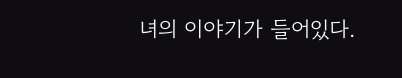녀의 이야기가 들어있다.